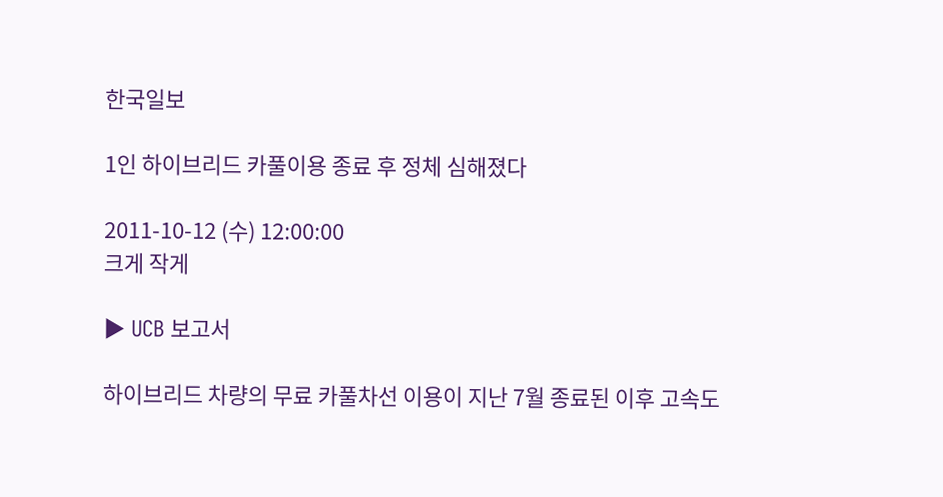한국일보

1인 하이브리드 카풀이용 종료 후 정체 심해졌다

2011-10-12 (수) 12:00:00
크게 작게

▶ UCB 보고서

하이브리드 차량의 무료 카풀차선 이용이 지난 7월 종료된 이후 고속도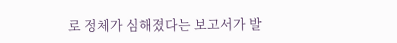로 정체가 심해졌다는 보고서가 발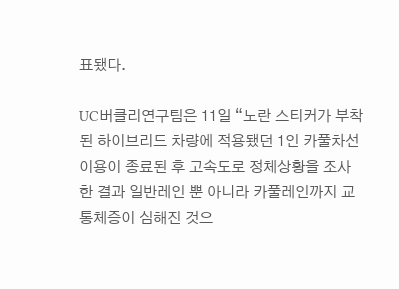표됐다.

UC버클리연구팀은 11일 “노란 스티커가 부착된 하이브리드 차량에 적용됐던 1인 카풀차선이용이 종료된 후 고속도로 정체상황을 조사한 결과 일반레인 뿐 아니라 카풀레인까지 교통체증이 심해진 것으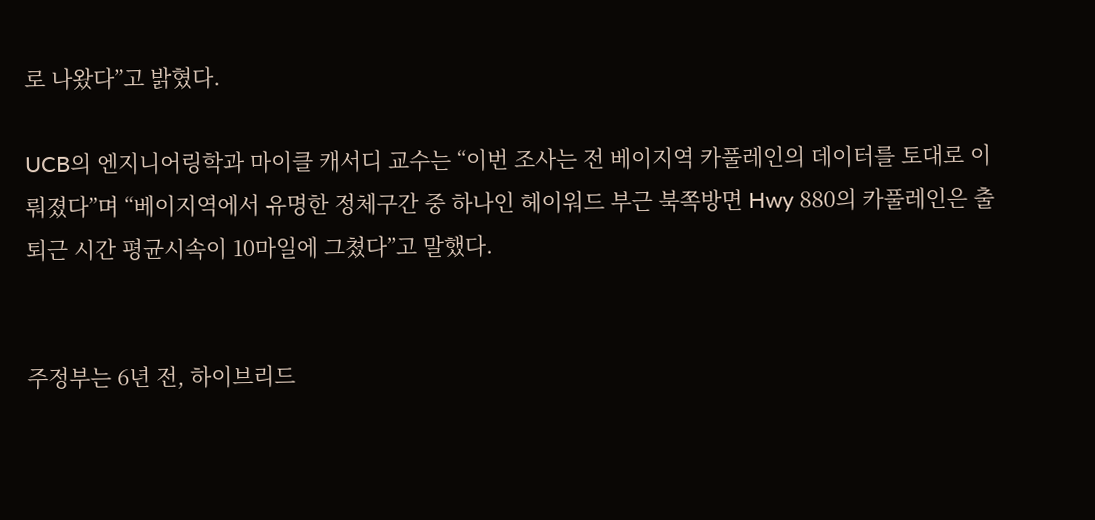로 나왔다”고 밝혔다.

UCB의 엔지니어링학과 마이클 캐서디 교수는 “이번 조사는 전 베이지역 카풀레인의 데이터를 토대로 이뤄졌다”며 “베이지역에서 유명한 정체구간 중 하나인 헤이워드 부근 북쪽방면 Hwy 880의 카풀레인은 출퇴근 시간 평균시속이 10마일에 그쳤다”고 말했다.


주정부는 6년 전, 하이브리드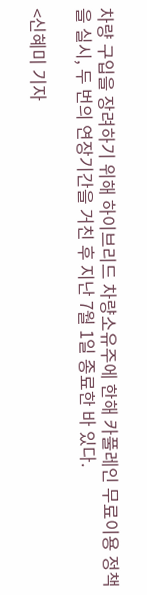차량 구입을 장려하기 위해 하이브리드 차량소유주에 한해 카풀레인 무료이용 정책을 실시, 두 번의 연장기간을 거친 후 지난 7월 1일 종료한 바 있다.

<신혜미 기자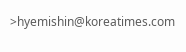>hyemishin@koreatimes.com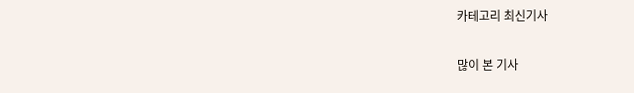카테고리 최신기사

많이 본 기사